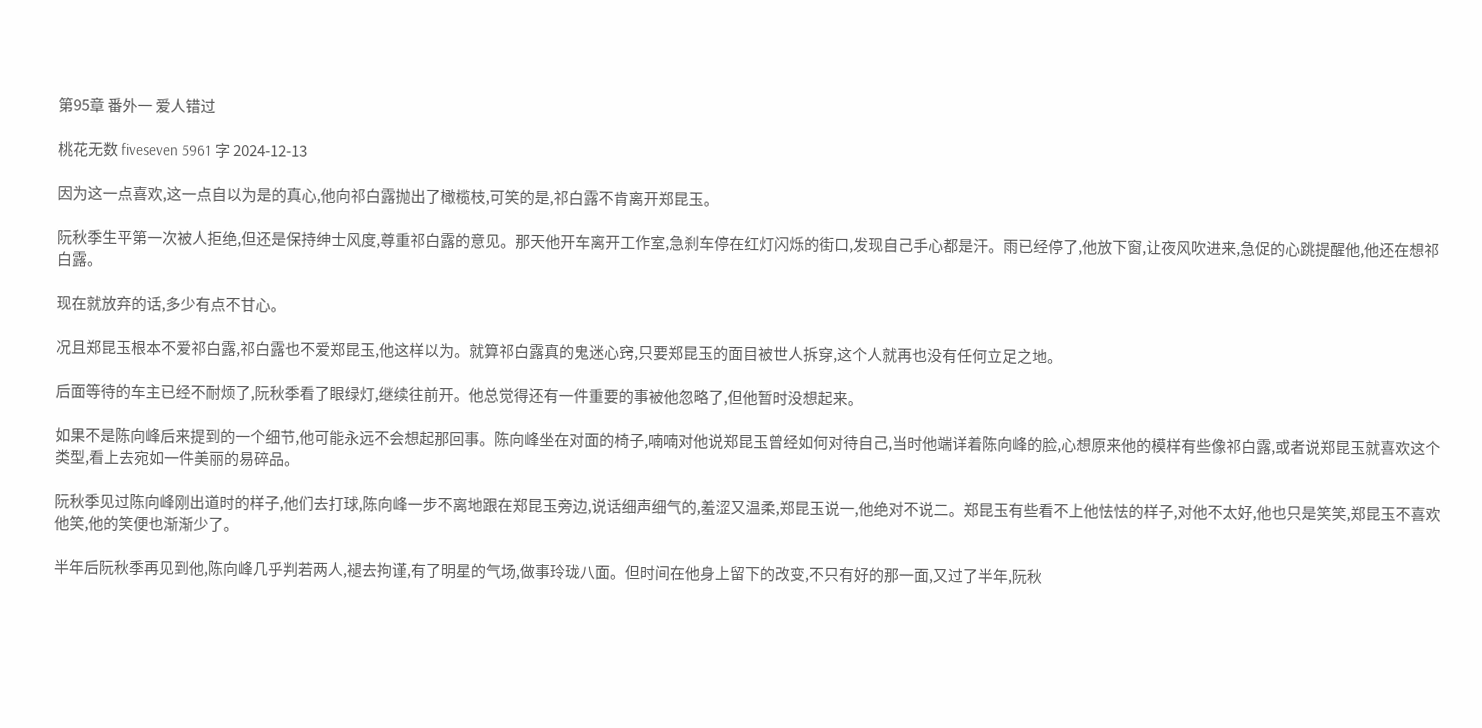第95章 番外一 爱人错过

桃花无数 fiveseven 5961 字 2024-12-13

因为这一点喜欢,这一点自以为是的真心,他向祁白露抛出了橄榄枝,可笑的是,祁白露不肯离开郑昆玉。

阮秋季生平第一次被人拒绝,但还是保持绅士风度,尊重祁白露的意见。那天他开车离开工作室,急刹车停在红灯闪烁的街口,发现自己手心都是汗。雨已经停了,他放下窗,让夜风吹进来,急促的心跳提醒他,他还在想祁白露。

现在就放弃的话,多少有点不甘心。

况且郑昆玉根本不爱祁白露,祁白露也不爱郑昆玉,他这样以为。就算祁白露真的鬼迷心窍,只要郑昆玉的面目被世人拆穿,这个人就再也没有任何立足之地。

后面等待的车主已经不耐烦了,阮秋季看了眼绿灯,继续往前开。他总觉得还有一件重要的事被他忽略了,但他暂时没想起来。

如果不是陈向峰后来提到的一个细节,他可能永远不会想起那回事。陈向峰坐在对面的椅子,喃喃对他说郑昆玉曾经如何对待自己,当时他端详着陈向峰的脸,心想原来他的模样有些像祁白露,或者说郑昆玉就喜欢这个类型,看上去宛如一件美丽的易碎品。

阮秋季见过陈向峰刚出道时的样子,他们去打球,陈向峰一步不离地跟在郑昆玉旁边,说话细声细气的,羞涩又温柔,郑昆玉说一,他绝对不说二。郑昆玉有些看不上他怯怯的样子,对他不太好,他也只是笑笑,郑昆玉不喜欢他笑,他的笑便也渐渐少了。

半年后阮秋季再见到他,陈向峰几乎判若两人,褪去拘谨,有了明星的气场,做事玲珑八面。但时间在他身上留下的改变,不只有好的那一面,又过了半年,阮秋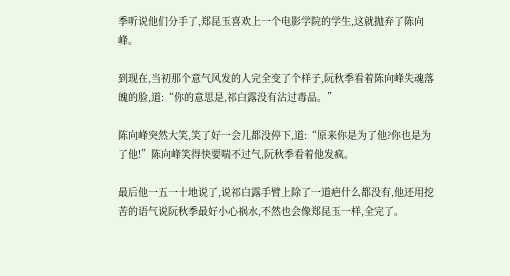季听说他们分手了,郑昆玉喜欢上一个电影学院的学生,这就抛弃了陈向峰。

到现在,当初那个意气风发的人完全变了个样子,阮秋季看着陈向峰失魂落魄的脸,道:“你的意思是,祁白露没有沾过毒品。”

陈向峰突然大笑,笑了好一会儿都没停下,道:“原来你是为了他?你也是为了他!”陈向峰笑得快要喘不过气,阮秋季看着他发疯。

最后他一五一十地说了,说祁白露手臂上除了一道疤什么都没有,他还用挖苦的语气说阮秋季最好小心祸水,不然也会像郑昆玉一样,全完了。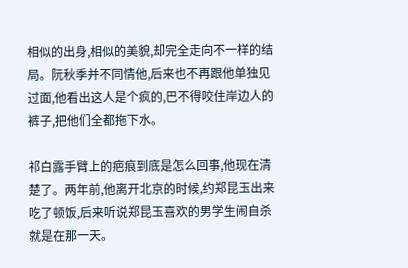相似的出身,相似的美貌,却完全走向不一样的结局。阮秋季并不同情他,后来也不再跟他单独见过面,他看出这人是个疯的,巴不得咬住岸边人的裤子,把他们全都拖下水。

祁白露手臂上的疤痕到底是怎么回事,他现在清楚了。两年前,他离开北京的时候,约郑昆玉出来吃了顿饭,后来听说郑昆玉喜欢的男学生闹自杀就是在那一天。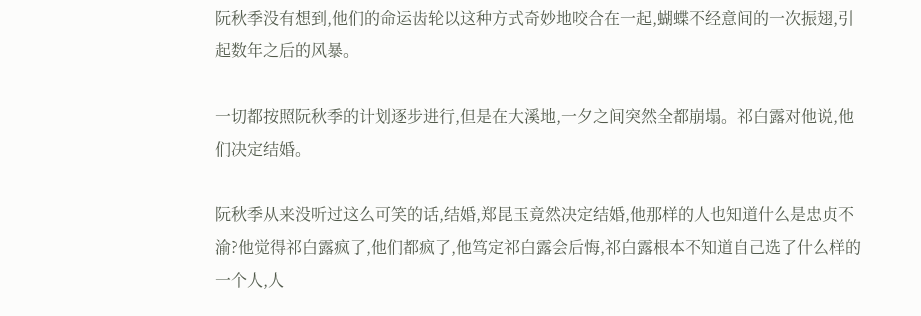阮秋季没有想到,他们的命运齿轮以这种方式奇妙地咬合在一起,蝴蝶不经意间的一次振翅,引起数年之后的风暴。

一切都按照阮秋季的计划逐步进行,但是在大溪地,一夕之间突然全都崩塌。祁白露对他说,他们决定结婚。

阮秋季从来没听过这么可笑的话,结婚,郑昆玉竟然决定结婚,他那样的人也知道什么是忠贞不渝?他觉得祁白露疯了,他们都疯了,他笃定祁白露会后悔,祁白露根本不知道自己选了什么样的一个人,人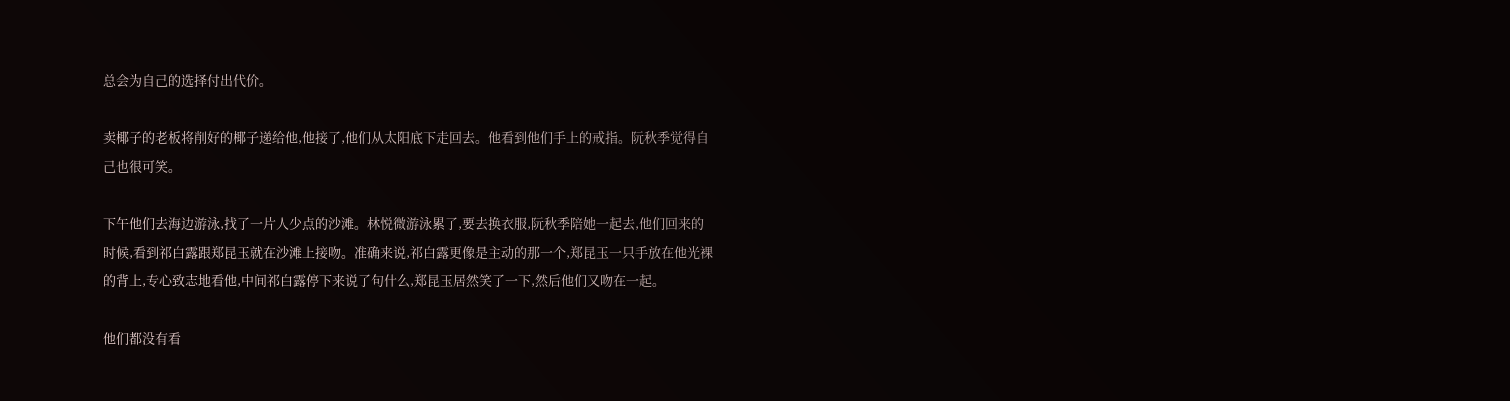总会为自己的选择付出代价。

卖椰子的老板将削好的椰子递给他,他接了,他们从太阳底下走回去。他看到他们手上的戒指。阮秋季觉得自己也很可笑。

下午他们去海边游泳,找了一片人少点的沙滩。林悦微游泳累了,要去换衣服,阮秋季陪她一起去,他们回来的时候,看到祁白露跟郑昆玉就在沙滩上接吻。准确来说,祁白露更像是主动的那一个,郑昆玉一只手放在他光裸的背上,专心致志地看他,中间祁白露停下来说了句什么,郑昆玉居然笑了一下,然后他们又吻在一起。

他们都没有看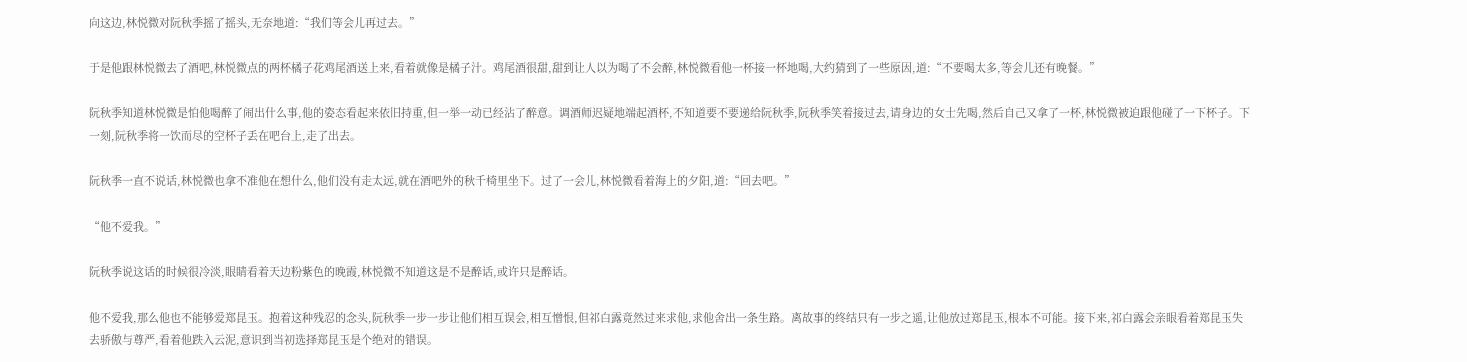向这边,林悦微对阮秋季摇了摇头,无奈地道:“我们等会儿再过去。”

于是他跟林悦微去了酒吧,林悦微点的两杯橘子花鸡尾酒送上来,看着就像是橘子汁。鸡尾酒很甜,甜到让人以为喝了不会醉,林悦微看他一杯接一杯地喝,大约猜到了一些原因,道:“不要喝太多,等会儿还有晚餐。”

阮秋季知道林悦微是怕他喝醉了闹出什么事,他的姿态看起来依旧持重,但一举一动已经沾了醉意。调酒师迟疑地端起酒杯,不知道要不要递给阮秋季,阮秋季笑着接过去,请身边的女士先喝,然后自己又拿了一杯,林悦微被迫跟他碰了一下杯子。下一刻,阮秋季将一饮而尽的空杯子丢在吧台上,走了出去。

阮秋季一直不说话,林悦微也拿不准他在想什么,他们没有走太远,就在酒吧外的秋千椅里坐下。过了一会儿,林悦微看着海上的夕阳,道:“回去吧。”

“他不爱我。”

阮秋季说这话的时候很冷淡,眼睛看着天边粉紫色的晚霞,林悦微不知道这是不是醉话,或许只是醉话。

他不爱我,那么他也不能够爱郑昆玉。抱着这种残忍的念头,阮秋季一步一步让他们相互误会,相互憎恨,但祁白露竟然过来求他,求他舍出一条生路。离故事的终结只有一步之遥,让他放过郑昆玉,根本不可能。接下来,祁白露会亲眼看着郑昆玉失去骄傲与尊严,看着他跌入云泥,意识到当初选择郑昆玉是个绝对的错误。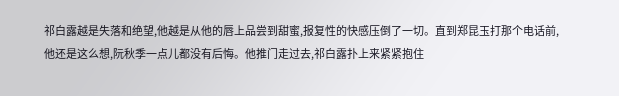祁白露越是失落和绝望,他越是从他的唇上品尝到甜蜜,报复性的快感压倒了一切。直到郑昆玉打那个电话前,他还是这么想,阮秋季一点儿都没有后悔。他推门走过去,祁白露扑上来紧紧抱住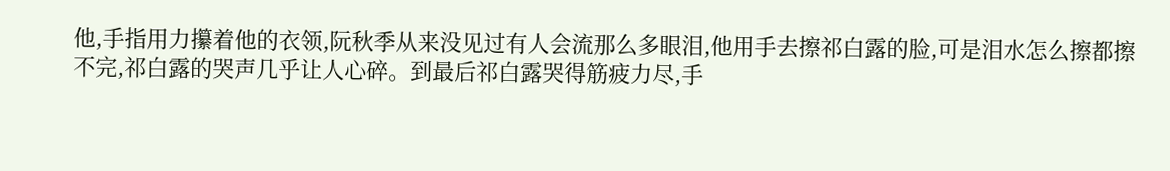他,手指用力攥着他的衣领,阮秋季从来没见过有人会流那么多眼泪,他用手去擦祁白露的脸,可是泪水怎么擦都擦不完,祁白露的哭声几乎让人心碎。到最后祁白露哭得筋疲力尽,手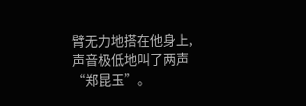臂无力地搭在他身上,声音极低地叫了两声“郑昆玉”。